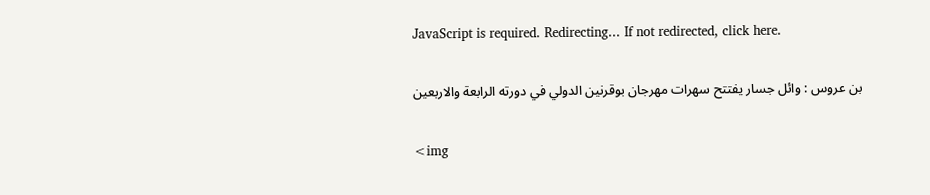JavaScript is required. Redirecting... If not redirected, click here.

بن عروس : وائل جسار يفتتح سهرات مهرجان بوقرنين الدولي في دورته الرابعة والاربعين

<img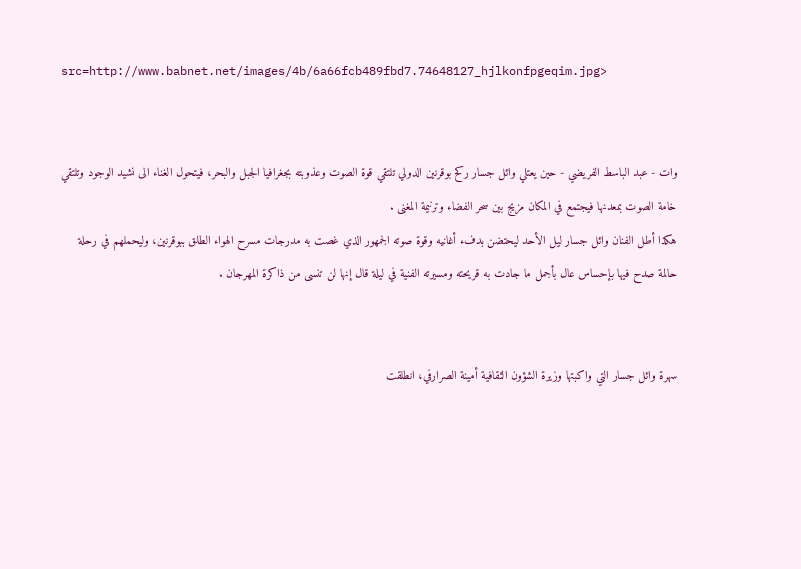src=http://www.babnet.net/images/4b/6a66fcb489fbd7.74648127_hjlkonfpgeqim.jpg>


وات - عبد الباسط الفريضي - حين يعتلي وائل جسار ركح بوقرنين الدولي تلتقي قوة الصوت وعذوبته بجغرافيا الجبل والبحر، فيتحول الغناء الى نشيد الوجود وتلتقي خامة الصوت بمعدنها فيجتمع في المكان مزيج بين سحر الفضاء وترنيمة المغنى .
هكذا أطل الفنان وائل جسار ليل الأحد ليحتضن بدفء أغانيه وقوة صوته الجمهور الذي غصت به مدرجات مسرح الهواء الطلق ببوقرنين، وليحملهم في رحلة حالمة صدح فيها بإحساس عال بأجمل ما جادت به قريحته ومسيرته الفنية في ليلة قال إنها لن تنسى من ذاكرة المهرجان .


سهرة وائل جسار التي واكبتها وزيرة الشؤون الثقافية أمينة الصرارفي، انطلقت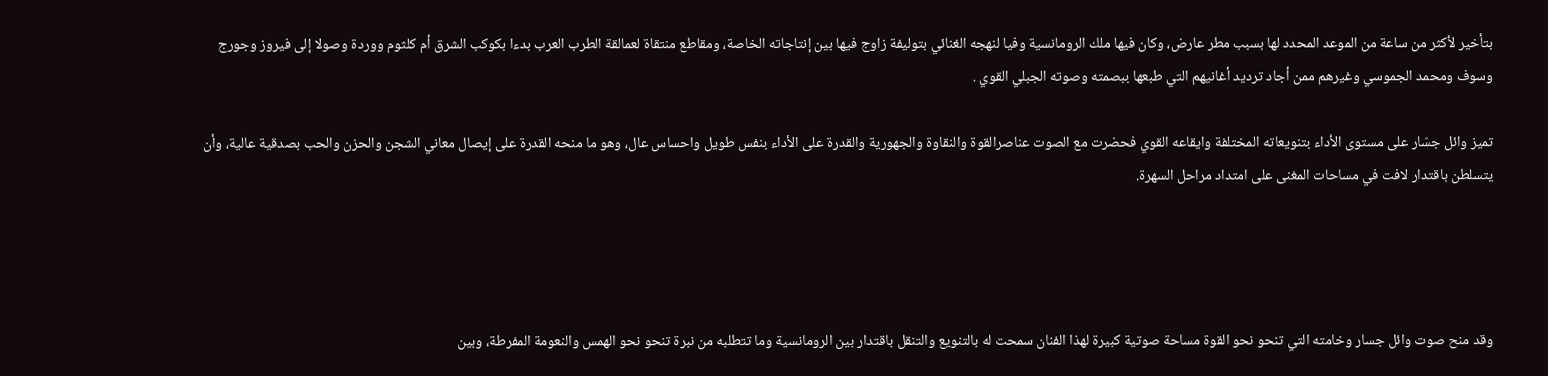بتأخير لأكثر من ساعة من الموعد المحدد لها بسبب مطر عارض، وكان فيها ملك الرومانسية وفيا لنهجه الغنائي بتوليفة زاوج فيها بين إنتاجاته الخاصة، ومقاطع منتقاة لعمالقة الطرب العرب بدءا بكوكب الشرق أم كلثوم ووردة وصولا إلى فيروز وجورج وسوف ومحمد الجموسي وغيرهم ممن أجاد ترديد أغانيهم التي طبعها ببصمته وصوته الجبلي القوي .

تميز وائل جسّار على مستوى الأداء بتنويعاته المختلفة وايقاعه القوي فحضرت مع الصوت عناصرالقوة والنقاوة والجهورية والقدرة على الأداء بنفس طويل واحساس عال، وهو ما منحه القدرة على إيصال معاني الشجن والحزن والحب بصدقية عالية، وأن يتسلطن باقتدار لافت في مساحات المغنى على امتداد مراحل السهرة.




وقد منح صوت وائل جسار وخامته التي تنحو نحو القوة مساحة صوتية كبيرة لهذا الفنان سمحت له بالتنويع والتنقل باقتدار بين الرومانسية وما تتطلبه من نبرة تنحو نحو الهمس والنعومة المفرطة، وبين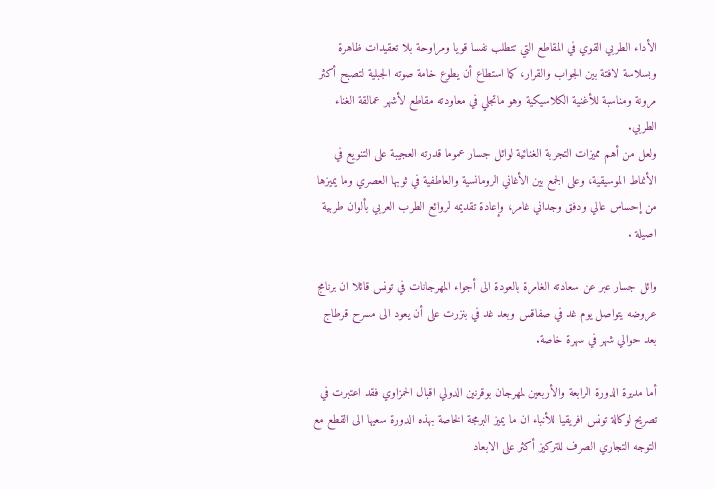الأداء الطربي القوي في المقاطع التي تتطلب نفسا قويا ومراوحة بلا تعقيدات ظاهرة وبسلاسة لافتة بين الجواب والقرار، كما استطاع أن يطوع خامة صوته الجبلية لتصبح أكثر مرونة ومناسبة للأغنية الكلاسيكية وهو ماتجلي في معاودته مقاطع لأشهر عمالقة الغناء الطربي.
ولعل من أهم مميزات التجربة الغنائية لوائل جسار عموما قدرته العجيبة على التنويع في الأنماط الموسيقية، وعلى الجمع بين الأغاني الرومانسية والعاطفية في ثوبها العصري وما يميزها من إحساس عالي ودفق وجداني غامر، وإعادة تقديمه لروائع الطرب العربي بألوان طربية اصيلة .

وائل جسار عبر عن سعادته الغامرة بالعودة الى أجواء المهرجانات في تونس قائلا ان برنامج عروضه يتواصل يوم غد في صفاقس وبعد غد في بنزرت على أن يعود الى مسرح قرطاج بعد حوالي شهر في سهرة خاصة.

أما مديرة الدورة الرابعة والأربعين لمهرجان بوقرنين الدولي اقبال الحمزاوي فقد اعتبرت في تصريح لوكالة تونس افريقيا للأنباء ان ما يميز البرمجة الخاصة بهذه الدورة سعيها الى القطع مع التوجه التجاري الصرف للتركيز أكثر على الابعاد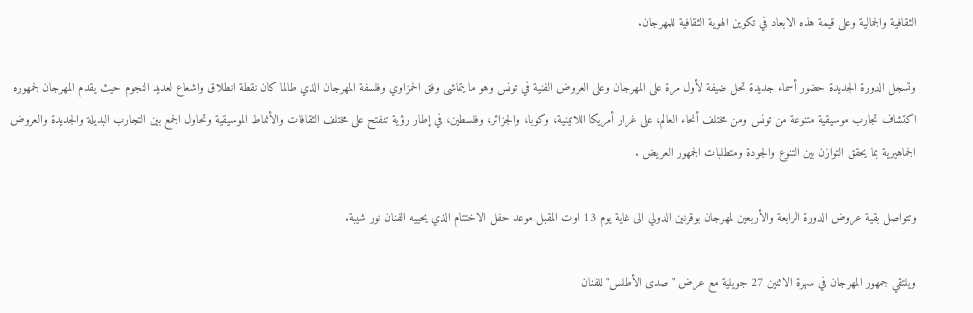الثقافية والجمالية وعلى قيمة هذه الابعاد في تكوين الهوية الثقافية للمهرجان.

وتسجل الدورة الجديدة حضور أسماء جديدة تحل ضيفة لأول مرة على المهرجان وعلى العروض الفنية في تونس وهو ما يتماشى وفق الحمزاوي وفلسفة المهرجان الذي طالما كان نقطة انطلاق واشعاع لعديد النجوم حيث يقدم المهرجان لجمهوره اكتشاف تجارب موسيقية متنوعة من تونس ومن مختلف أنحاء العالم، على غرار أمريكا اللاتينية، وكوبا، والجزائر، وفلسطين، في إطار رؤية تنفتح على مختلف الثقافات والأنماط الموسيقية وتحاول الجمع بين التجارب البديلة والجديدة والعروض الجماهيرية بما يحقق التوازن بين التنوع والجودة ومتطلبات الجمهور العريض .

وتتواصل بقية عروض الدورة الرابعة والأربعين لمهرجان بوقرنين الدولي الى غاية يوم 13 اوت المقبل موعد حفل الاختتام الذي يحييه الفنان نور شيبة.

ويلتقي جمهور المهرجان في سهرة الاثنين 27 جويلية مع عرض "صدى الأطلس" للفنان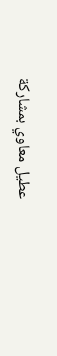عطيل معاوي بمشاركة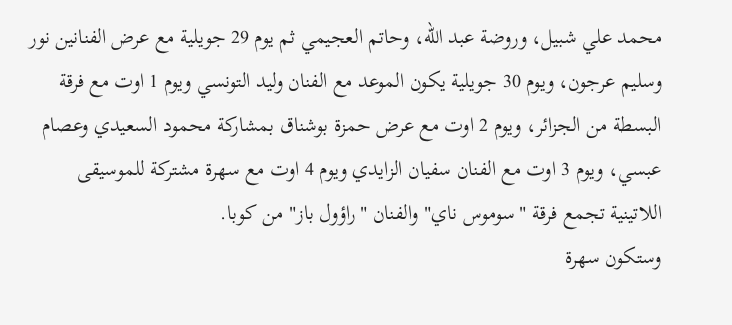محمد علي شبيل، وروضة عبد الله، وحاتم العجيمي ثم يوم 29 جويلية مع عرض الفنانين نور وسليم عرجون، ويوم 30 جويلية يكون الموعد مع الفنان وليد التونسي ويوم 1 اوت مع فرقة البسطة من الجزائر، ويوم 2 اوت مع عرض حمزة بوشناق بمشاركة محمود السعيدي وعصام عبسي، ويوم 3 اوت مع الفنان سفيان الزايدي ويوم 4 اوت مع سهرة مشتركة للموسيقى اللاتينية تجمع فرقة "سوموس ناي" والفنان "راؤول باز" من كوبا.
وستكون سهرة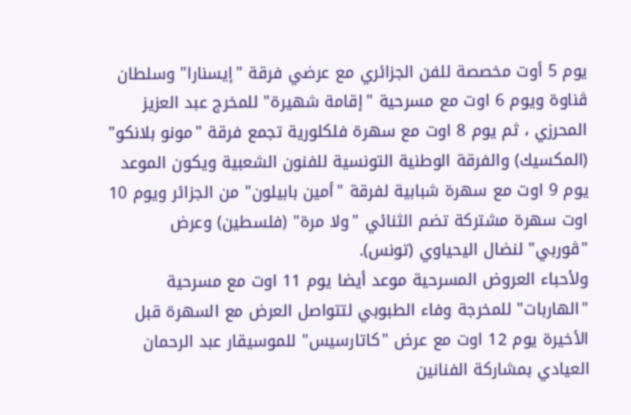يوم 5 أوت مخصصة للفن الجزائري مع عرضي فرقة "إيسنارا" وسلطان ڨناوة ويوم 6 اوت مع مسرحية "إقامة شهيرة" للمخرج عبد العزيز المحرزي ، ثم يوم 8 اوت مع سهرة فلكلورية تجمع فرقة "مونو بلانكو" (المكسيك) والفرقة الوطنية التونسية للفنون الشعبية ويكون الموعد يوم 9 اوت مع سهرة شبابية لفرقة "أمين بابيلون" من الجزائر ويوم 10 اوت سهرة مشتركة تضم الثنائي "ولا مرة" (فلسطين) وعرض "ڨوربي" لنضال اليحياوي (تونس).
ولأحباء العروض المسرحية موعد أيضا يوم 11 اوت مع مسرحية "الهاربات" للمخرجة وفاء الطبوبي لتتواصل العرض مع السهرة قبل الأخيرة يوم 12 اوت مع عرض "كاتارسيس" للموسيقار عبد الرحمان العيادي بمشاركة الفنانين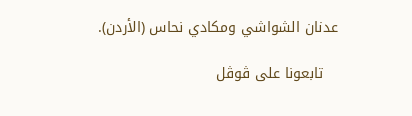عدنان الشواشي ومكادي نحاس (الأردن).

   تابعونا على ڤوڤل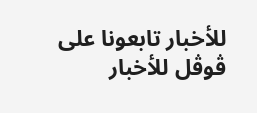للأخبار تابعونا على ڤوڤل للأخبار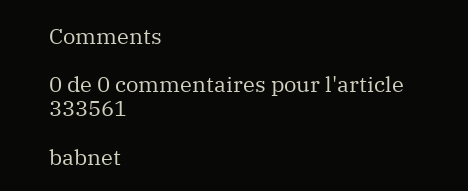Comments

0 de 0 commentaires pour l'article 333561

babnet